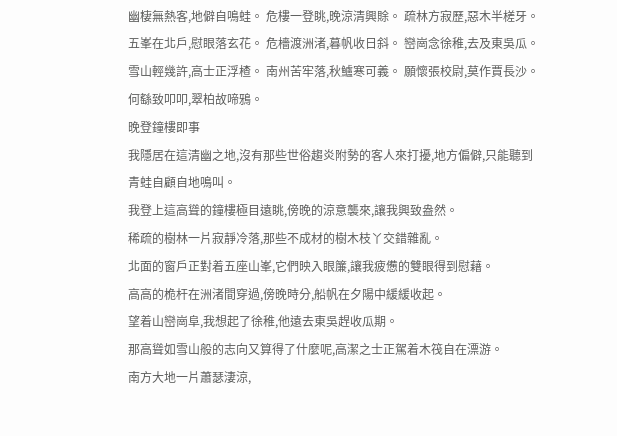幽棲無熱客,地僻自鳴蛙。 危樓一登眺,晚涼清興賖。 疏林方寂歷,惡木半槎牙。 五峯在北戶,慰眼落玄花。 危檣渡洲渚,暮帆收日斜。 巒崗念徐稚,去及東吳瓜。 雪山輕幾許,高士正浮楂。 南州苦牢落,秋鱸寒可義。 願懷張校尉,莫作賈長沙。 何繇致叩叩,翠柏故啼鴉。
晚登鐘樓即事
我隱居在這清幽之地,沒有那些世俗趨炎附勢的客人來打擾,地方偏僻,只能聽到青蛙自顧自地鳴叫。
我登上這高聳的鐘樓極目遠眺,傍晚的涼意襲來,讓我興致盎然。
稀疏的樹林一片寂靜冷落,那些不成材的樹木枝丫交錯雜亂。
北面的窗戶正對着五座山峯,它們映入眼簾,讓我疲憊的雙眼得到慰藉。
高高的桅杆在洲渚間穿過,傍晚時分,船帆在夕陽中緩緩收起。
望着山巒崗阜,我想起了徐稚,他遠去東吳趕收瓜期。
那高聳如雪山般的志向又算得了什麼呢,高潔之士正駕着木筏自在漂游。
南方大地一片蕭瑟淒涼,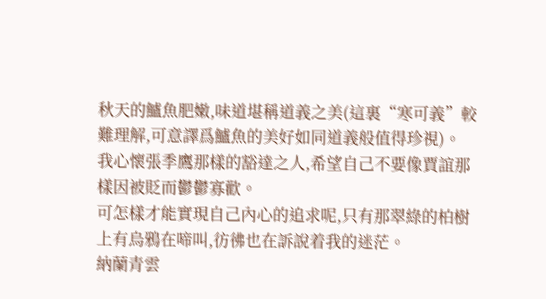秋天的鱸魚肥嫩,味道堪稱道義之美(這裏“寒可義”較難理解,可意譯爲鱸魚的美好如同道義般值得珍視)。
我心懷張季鷹那樣的豁達之人,希望自己不要像賈誼那樣因被貶而鬱鬱寡歡。
可怎樣才能實現自己內心的追求呢,只有那翠綠的柏樹上有烏鴉在啼叫,彷彿也在訴說着我的迷茫。
納蘭青雲